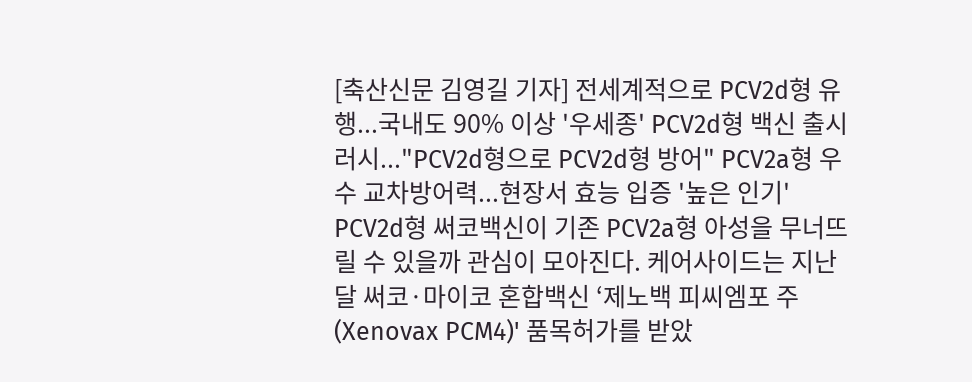[축산신문 김영길 기자] 전세계적으로 PCV2d형 유행...국내도 90% 이상 '우세종' PCV2d형 백신 출시 러시..."PCV2d형으로 PCV2d형 방어" PCV2a형 우수 교차방어력...현장서 효능 입증 '높은 인기' PCV2d형 써코백신이 기존 PCV2a형 아성을 무너뜨릴 수 있을까 관심이 모아진다. 케어사이드는 지난달 써코·마이코 혼합백신 ‘제노백 피씨엠포 주(Xenovax PCM4)' 품목허가를 받았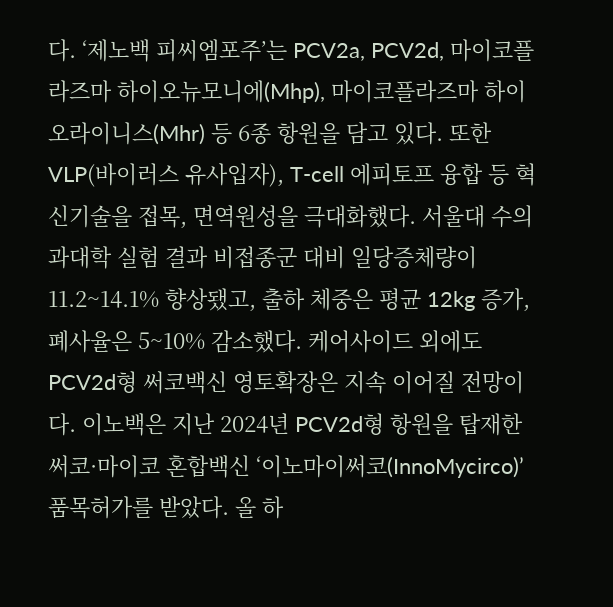다. ‘제노백 피씨엠포주’는 PCV2a, PCV2d, 마이코플라즈마 하이오뉴모니에(Mhp), 마이코플라즈마 하이오라이니스(Mhr) 등 6종 항원을 담고 있다. 또한 VLP(바이러스 유사입자), T-cell 에피토프 융합 등 혁신기술을 접목, 면역원성을 극대화했다. 서울대 수의과대학 실험 결과 비접종군 대비 일당증체량이 11.2~14.1% 향상됐고, 출하 체중은 평균 12kg 증가, 폐사율은 5~10% 감소했다. 케어사이드 외에도 PCV2d형 써코백신 영토확장은 지속 이어질 전망이다. 이노백은 지난 2024년 PCV2d형 항원을 탑재한 써코·마이코 혼합백신 ‘이노마이써코(InnoMycirco)’ 품목허가를 받았다. 올 하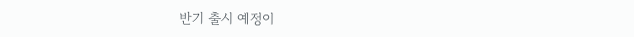반기 출시 예정이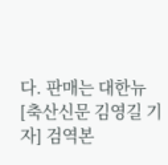다. 판매는 대한뉴
[축산신문 김영길 기자] 검역본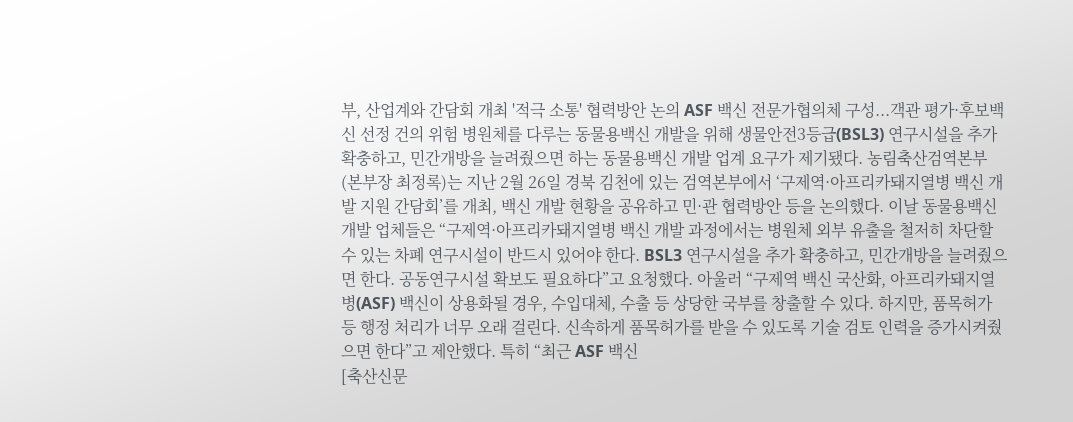부, 산업계와 간담회 개최 '적극 소통' 협력방안 논의 ASF 백신 전문가협의체 구성...객관 평가·후보백신 선정 건의 위험 병원체를 다루는 동물용백신 개발을 위해 생물안전3등급(BSL3) 연구시설을 추가 확충하고, 민간개방을 늘려줬으면 하는 동물용백신 개발 업계 요구가 제기됐다. 농림축산검역본부(본부장 최정록)는 지난 2월 26일 경북 김천에 있는 검역본부에서 ‘구제역·아프리카돼지열병 백신 개발 지원 간담회’를 개최, 백신 개발 현황을 공유하고 민·관 협력방안 등을 논의했다. 이날 동물용백신 개발 업체들은 “구제역·아프리카돼지열병 백신 개발 과정에서는 병원체 외부 유출을 철저히 차단할 수 있는 차폐 연구시설이 반드시 있어야 한다. BSL3 연구시설을 추가 확충하고, 민간개방을 늘려줬으면 한다. 공동연구시설 확보도 필요하다”고 요청했다. 아울러 “구제역 백신 국산화, 아프리카돼지열병(ASF) 백신이 상용화될 경우, 수입대체, 수출 등 상당한 국부를 창출할 수 있다. 하지만, 품목허가 등 행정 처리가 너무 오래 걸린다. 신속하게 품목허가를 받을 수 있도록 기술 검토 인력을 증가시켜줬으면 한다”고 제안했다. 특히 “최근 ASF 백신
[축산신문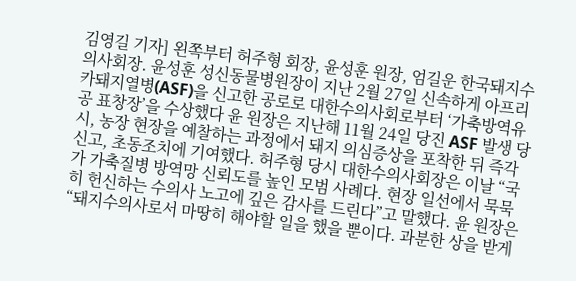김영길 기자] 왼쪽부터 허주형 회장, 윤성훈 원장, 엄길운 한국돼지수의사회장. 윤성훈 성신동물병원장이 지난 2월 27일 신속하게 아프리카돼지열병(ASF)을 신고한 공로로 대한수의사회로부터 ‘가축방역유공 표창장’을 수상했다 윤 원장은 지난해 11월 24일 당진 ASF 발생 당시, 농장 현장을 예찰하는 과정에서 돼지 의심증상을 포착한 뒤 즉각 신고, 초동조치에 기여했다. 허주형 당시 대한수의사회장은 이날 “국가 가축질병 방역망 신뢰도를 높인 모범 사례다. 현장 일선에서 묵묵히 헌신하는 수의사 노고에 깊은 감사를 드린다”고 말했다. 윤 원장은 “돼지수의사로서 마땅히 해야할 일을 했을 뿐이다. 과분한 상을 받게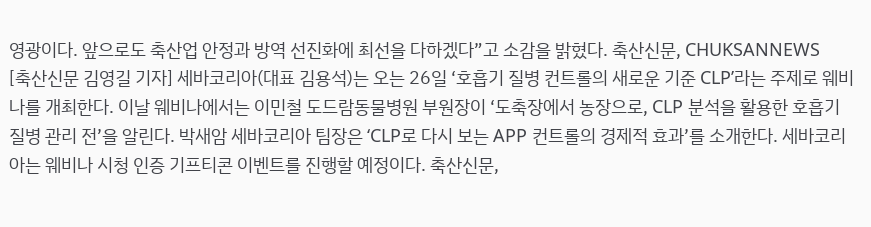영광이다. 앞으로도 축산업 안정과 방역 선진화에 최선을 다하겠다”고 소감을 밝혔다. 축산신문, CHUKSANNEWS
[축산신문 김영길 기자] 세바코리아(대표 김용석)는 오는 26일 ‘호흡기 질병 컨트롤의 새로운 기준 CLP’라는 주제로 웨비나를 개최한다. 이날 웨비나에서는 이민철 도드람동물병원 부원장이 ‘도축장에서 농장으로, CLP 분석을 활용한 호흡기 질병 관리 전’을 알린다. 박새암 세바코리아 팀장은 ‘CLP로 다시 보는 APP 컨트롤의 경제적 효과’를 소개한다. 세바코리아는 웨비나 시청 인증 기프티콘 이벤트를 진행할 예정이다. 축산신문,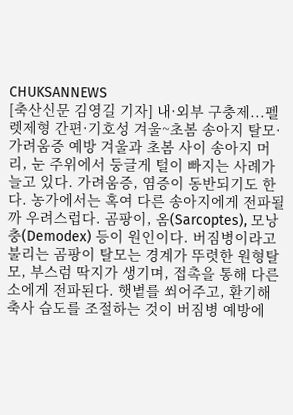CHUKSANNEWS
[축산신문 김영길 기자] 내·외부 구충제...펠렛제형 간편·기호성 겨울~초봄 송아지 탈모·가려움증 예방 겨울과 초봄 사이 송아지 머리, 눈 주위에서 둥글게 털이 빠지는 사례가 늘고 있다. 가려움증, 염증이 동반되기도 한다. 농가에서는 혹여 다른 송아지에게 전파될까 우려스럽다. 곰팡이, 옴(Sarcoptes), 모낭충(Demodex) 등이 원인이다. 버짐병이라고 불리는 곰팡이 탈모는 경계가 뚜렷한 원형탈모, 부스럼 딱지가 생기며, 접촉을 통해 다른 소에게 전파된다. 햇볕를 쐬어주고, 환기해 축사 습도를 조절하는 것이 버짐병 예방에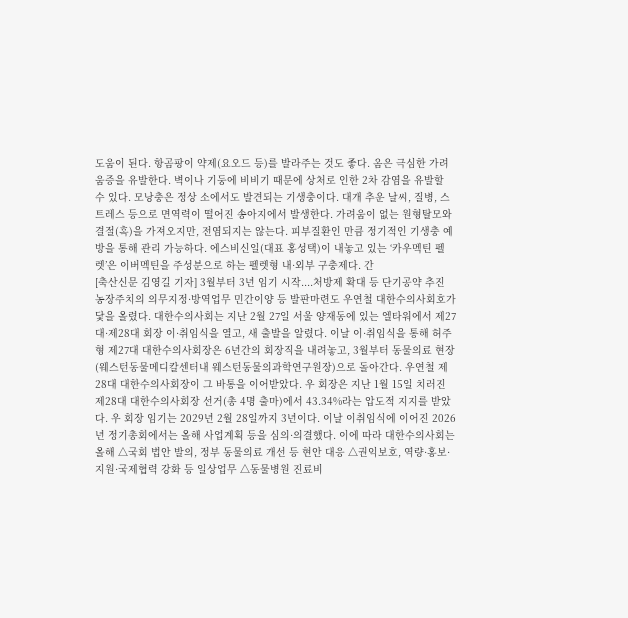도움이 된다. 항곰팡이 약제(요오드 등)를 발라주는 것도 좋다. 옴은 극심한 가려움증을 유발한다. 벽이나 기둥에 비비기 때문에 상처로 인한 2차 감염을 유발할 수 있다. 모낭충은 정상 소에서도 발견되는 기생충이다. 대개 추운 날씨, 질병, 스트레스 등으로 면역력이 떨어진 송아지에서 발생한다. 가려움이 없는 원형탈모와 결절(혹)을 가져오지만, 전염되지는 않는다. 피부질환인 만큼 정기적인 기생충 예방을 통해 관리 가능하다. 에스비신일(대표 홍성택)이 내놓고 있는 ‘카우멕틴 펠렛’은 이버멕틴을 주성분으로 하는 펠렛형 내·외부 구충제다. 간
[축산신문 김영길 기자] 3월부터 3년 임기 시작....처방제 확대 등 단기공약 추진 농장주치의 의무지정·방역업무 민간이양 등 발판마련도 우연철 대한수의사회호가 닻을 올렸다. 대한수의사회는 지난 2월 27일 서울 양재동에 있는 엘타워에서 제27대·제28대 회장 이·취임식을 열고, 새 출발을 알렸다. 이날 이·취임식을 통해 허주형 제27대 대한수의사회장은 6년간의 회장직을 내려놓고, 3월부터 동물의료 현장(웨스턴동물메디칼센터내 웨스턴동물의과학연구원장)으로 돌아간다. 우연철 제28대 대한수의사회장이 그 바통을 이어받았다. 우 회장은 지난 1월 15일 치러진 제28대 대한수의사회장 선거(총 4명 출마)에서 43.34%라는 압도적 지지를 받았다. 우 회장 임기는 2029년 2월 28일까지 3년이다. 이날 이취임식에 이어진 2026년 정기총회에서는 올해 사업계획 등을 심의·의결했다. 이에 따라 대한수의사회는 올해 △국회 법안 발의, 정부 동물의료 개선 등 현안 대응 △권익보호, 역량·홍보·지원·국제협력 강화 등 일상업무 △동물병원 진료비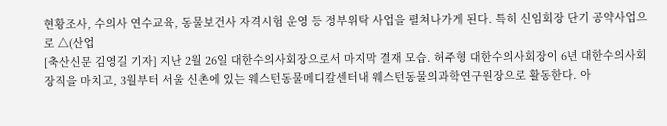현황조사, 수의사 연수교육, 동물보건사 자격시험 운영 등 정부위탁 사업을 펼쳐나가게 된다. 특히 신임회장 단기 공약사업으로 △(산업
[축산신문 김영길 기자] 지난 2월 26일 대한수의사회장으로서 마지막 결재 모습. 허주형 대한수의사회장이 6년 대한수의사회장직을 마치고, 3월부터 서울 신촌에 있는 웨스턴동물메디칼센터내 웨스턴동물의과학연구원장으로 활동한다. 아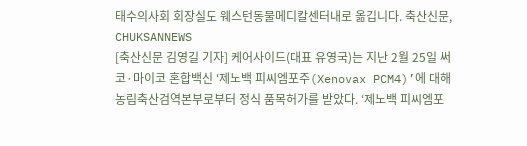태수의사회 회장실도 웨스턴동물메디칼센터내로 옮깁니다. 축산신문, CHUKSANNEWS
[축산신문 김영길 기자] 케어사이드(대표 유영국)는 지난 2월 25일 써코·마이코 혼합백신 ‘제노백 피씨엠포주(Xenovax PCM4)’에 대해 농림축산검역본부로부터 정식 품목허가를 받았다. ‘제노백 피씨엠포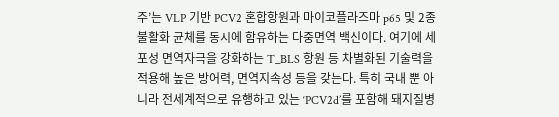주’는 VLP 기반 PCV2 혼합항원과 마이코플라즈마 p65 및 2종 불활화 균체를 동시에 함유하는 다중면역 백신이다. 여기에 세포성 면역자극을 강화하는 T_BLS 항원 등 차별화된 기술력을 적용해 높은 방어력, 면역지속성 등을 갖는다. 특히 국내 뿐 아니라 전세계적으로 유행하고 있는 ‘PCV2d’를 포함해 돼지질병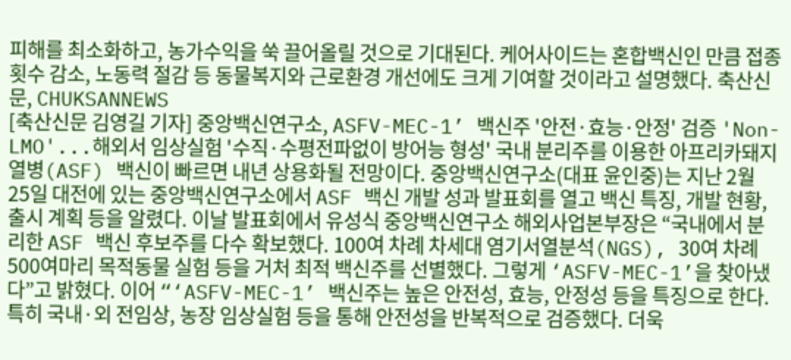피해를 최소화하고, 농가수익을 쑥 끌어올릴 것으로 기대된다. 케어사이드는 혼합백신인 만큼 접종횟수 감소, 노동력 절감 등 동물복지와 근로환경 개선에도 크게 기여할 것이라고 설명했다. 축산신문, CHUKSANNEWS
[축산신문 김영길 기자] 중앙백신연구소, ASFV-MEC-1’ 백신주 '안전·효능·안정' 검증 'Non-LMO'...해외서 임상실험 '수직·수평전파없이 방어능 형성' 국내 분리주를 이용한 아프리카돼지열병(ASF) 백신이 빠르면 내년 상용화될 전망이다. 중앙백신연구소(대표 윤인중)는 지난 2월 25일 대전에 있는 중앙백신연구소에서 ASF 백신 개발 성과 발표회를 열고 백신 특징, 개발 현황, 출시 계획 등을 알렸다. 이날 발표회에서 유성식 중앙백신연구소 해외사업본부장은 “국내에서 분리한 ASF 백신 후보주를 다수 확보했다. 100여 차례 차세대 염기서열분석(NGS), 30여 차례 500여마리 목적동물 실험 등을 거처 최적 백신주를 선별했다. 그렇게 ‘ASFV-MEC-1’을 찾아냈다”고 밝혔다. 이어 “‘ASFV-MEC-1’ 백신주는 높은 안전성, 효능, 안정성 등을 특징으로 한다. 특히 국내·외 전임상, 농장 임상실험 등을 통해 안전성을 반복적으로 검증했다. 더욱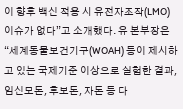이 향후 백신 적용 시 유전자조작(LMO) 이슈가 없다”고 소개했다. 유 본부장은 “세계동물보건기구(WOAH) 등이 제시하고 있는 국제기준 이상으로 실험한 결과, 임신모돈, 후보돈, 자돈 등 다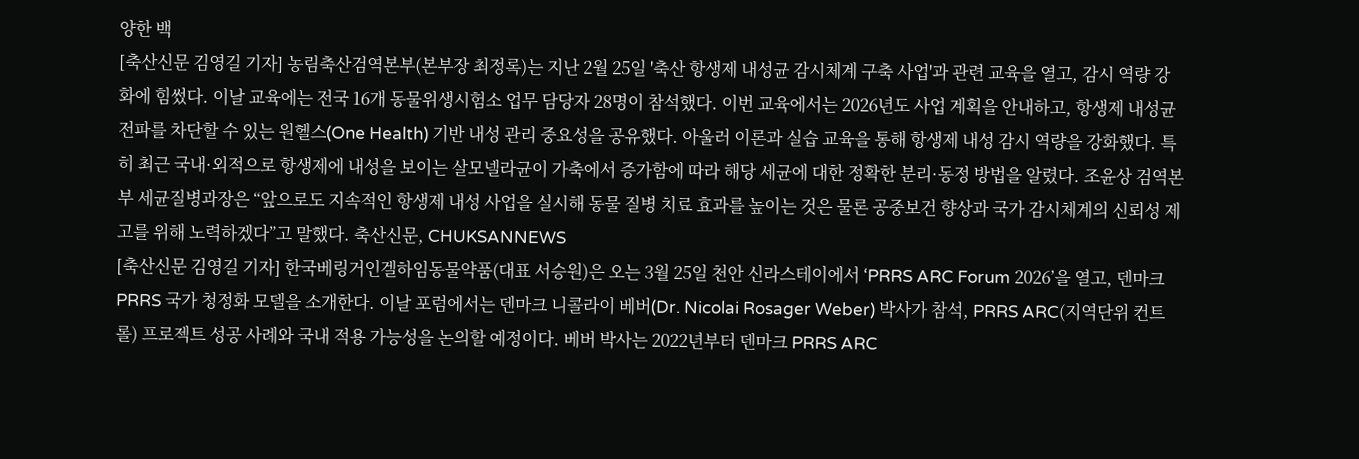양한 백
[축산신문 김영길 기자] 농림축산검역본부(본부장 최정록)는 지난 2월 25일 '축산 항생제 내성균 감시체계 구축 사업'과 관련 교육을 열고, 감시 역량 강화에 힘썼다. 이날 교육에는 전국 16개 동물위생시험소 업무 담당자 28명이 참석했다. 이번 교육에서는 2026년도 사업 계획을 안내하고, 항생제 내성균 전파를 차단할 수 있는 원헬스(One Health) 기반 내성 관리 중요성을 공유했다. 아울러 이론과 실습 교육을 통해 항생제 내성 감시 역량을 강화했다. 특히 최근 국내·외적으로 항생제에 내성을 보이는 살모넬라균이 가축에서 증가함에 따라 해당 세균에 대한 정확한 분리·동정 방법을 알렸다. 조윤상 검역본부 세균질병과장은 “앞으로도 지속적인 항생제 내성 사업을 실시해 동물 질병 치료 효과를 높이는 것은 물론 공중보건 향상과 국가 감시체계의 신뢰성 제고를 위해 노력하겠다”고 말했다. 축산신문, CHUKSANNEWS
[축산신문 김영길 기자] 한국베링거인겔하임동물약품(대표 서승원)은 오는 3월 25일 천안 신라스테이에서 ‘PRRS ARC Forum 2026’을 열고, 덴마크 PRRS 국가 청정화 모델을 소개한다. 이날 포럼에서는 덴마크 니콜라이 베버(Dr. Nicolai Rosager Weber) 박사가 참석, PRRS ARC(지역단위 컨트롤) 프로젝트 성공 사례와 국내 적용 가능성을 논의할 예정이다. 베버 박사는 2022년부터 덴마크 PRRS ARC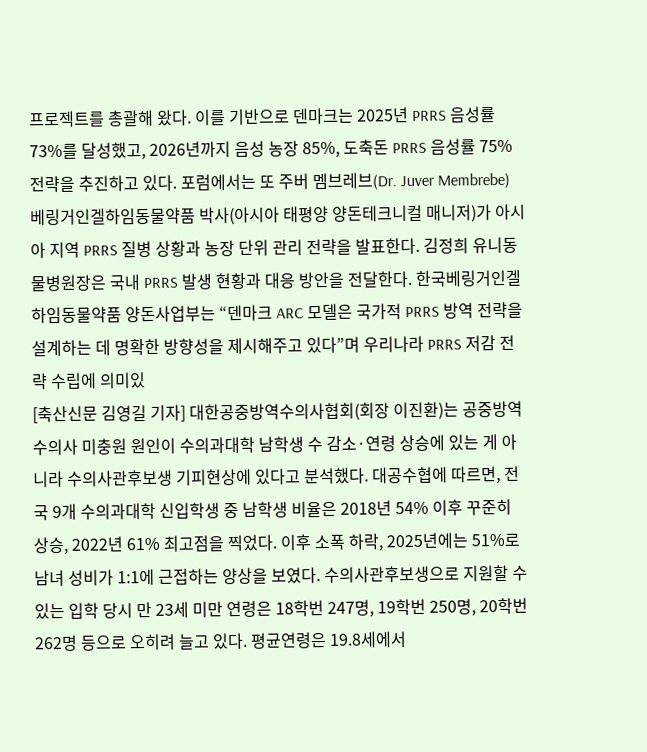프로젝트를 총괄해 왔다. 이를 기반으로 덴마크는 2025년 PRRS 음성률 73%를 달성했고, 2026년까지 음성 농장 85%, 도축돈 PRRS 음성률 75% 전략을 추진하고 있다. 포럼에서는 또 주버 멤브레브(Dr. Juver Membrebe) 베링거인겔하임동물약품 박사(아시아 태평양 양돈테크니컬 매니저)가 아시아 지역 PRRS 질병 상황과 농장 단위 관리 전략을 발표한다. 김정희 유니동물병원장은 국내 PRRS 발생 현황과 대응 방안을 전달한다. 한국베링거인겔하임동물약품 양돈사업부는 “덴마크 ARC 모델은 국가적 PRRS 방역 전략을 설계하는 데 명확한 방향성을 제시해주고 있다”며 우리나라 PRRS 저감 전략 수립에 의미있
[축산신문 김영길 기자] 대한공중방역수의사협회(회장 이진환)는 공중방역수의사 미충원 원인이 수의과대학 남학생 수 감소·연령 상승에 있는 게 아니라 수의사관후보생 기피현상에 있다고 분석했다. 대공수협에 따르면, 전국 9개 수의과대학 신입학생 중 남학생 비율은 2018년 54% 이후 꾸준히 상승, 2022년 61% 최고점을 찍었다. 이후 소폭 하락, 2025년에는 51%로 남녀 성비가 1:1에 근접하는 양상을 보였다. 수의사관후보생으로 지원할 수 있는 입학 당시 만 23세 미만 연령은 18학번 247명, 19학번 250명, 20학번 262명 등으로 오히려 늘고 있다. 평균연령은 19.8세에서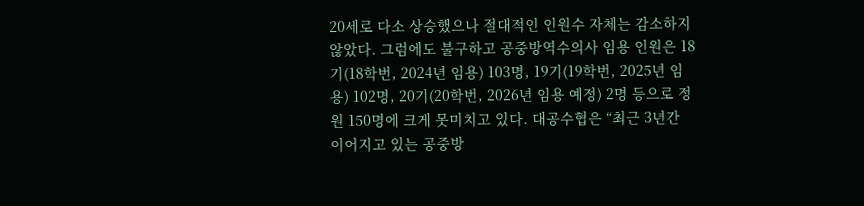20세로 다소 상승했으나 절대적인 인원수 자체는 감소하지 않았다. 그럼에도 불구하고 공중방역수의사 임용 인원은 18기(18학번, 2024년 임용) 103명, 19기(19학번, 2025년 임용) 102명, 20기(20학번, 2026년 임용 예정) 2명 등으로 정원 150명에 크게 못미치고 있다. 대공수협은 “최근 3년간 이어지고 있는 공중방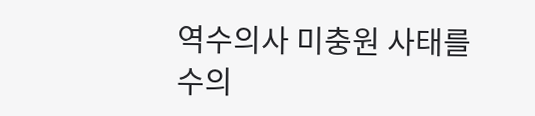역수의사 미충원 사태를 수의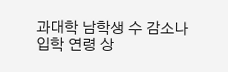과대학 남학생 수 감소나 입학 연령 상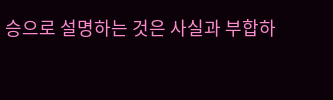승으로 설명하는 것은 사실과 부합하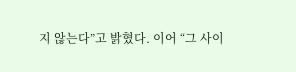지 않는다”고 밝혔다. 이어 “그 사이